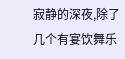寂静的深夜,除了几个有宴饮舞乐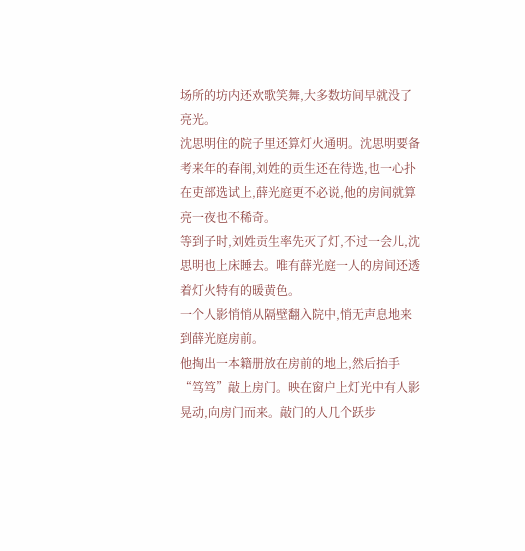场所的坊内还欢歌笑舞,大多数坊间早就没了亮光。
沈思明住的院子里还算灯火通明。沈思明要备考来年的春闱,刘姓的贡生还在待选,也一心扑在吏部选试上,薛光庭更不必说,他的房间就算亮一夜也不稀奇。
等到子时,刘姓贡生率先灭了灯,不过一会儿,沈思明也上床睡去。唯有薛光庭一人的房间还透着灯火特有的暖黄色。
一个人影悄悄从隔壁翻入院中,悄无声息地来到薛光庭房前。
他掏出一本籍册放在房前的地上,然后抬手“笃笃”敲上房门。映在窗户上灯光中有人影晃动,向房门而来。敲门的人几个跃步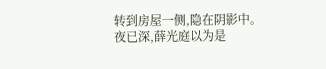转到房屋一侧,隐在阴影中。
夜已深,薛光庭以为是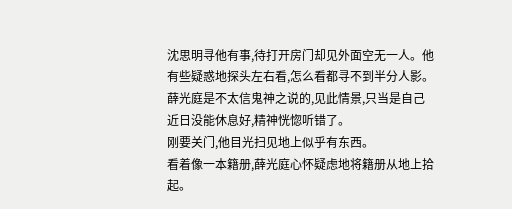沈思明寻他有事,待打开房门却见外面空无一人。他有些疑惑地探头左右看,怎么看都寻不到半分人影。
薛光庭是不太信鬼神之说的,见此情景,只当是自己近日没能休息好,精神恍惚听错了。
刚要关门,他目光扫见地上似乎有东西。
看着像一本籍册,薛光庭心怀疑虑地将籍册从地上拾起。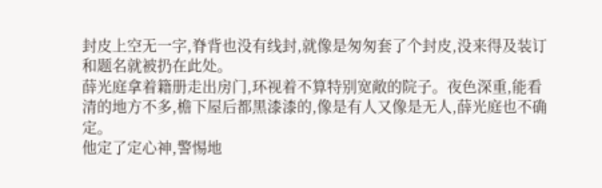封皮上空无一字,脊背也没有线封,就像是匆匆套了个封皮,没来得及装订和题名就被扔在此处。
薛光庭拿着籍册走出房门,环视着不算特别宽敞的院子。夜色深重,能看清的地方不多,檐下屋后都黑漆漆的,像是有人又像是无人,薛光庭也不确定。
他定了定心神,警惕地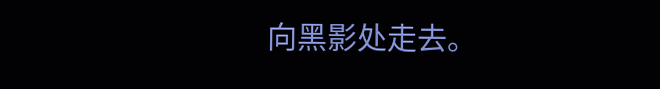向黑影处走去。